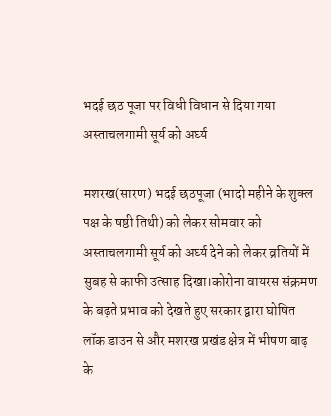भदई छठ पूजा पर विधी विधान से दिया गया अस्ताचलगामी सूर्य को अर्घ्य

मशरख(सारण) भदई छठपूजा (भादो महीने के शुक्ल पक्ष के षष्ठी तिथी) को लेकर सोमवार को अस्ताचलगामी सूर्य को अर्घ्य देने को लेकर व्रतियों में सुबह से काफी उत्साह दिखा।कोरोना वायरस संक्रमण के बढ़ते प्रभाव को देखते हुए सरकार द्वारा घोषित लॉक डाउन से और मशरख प्रखंड क्षेत्र में भीषण बाढ़ के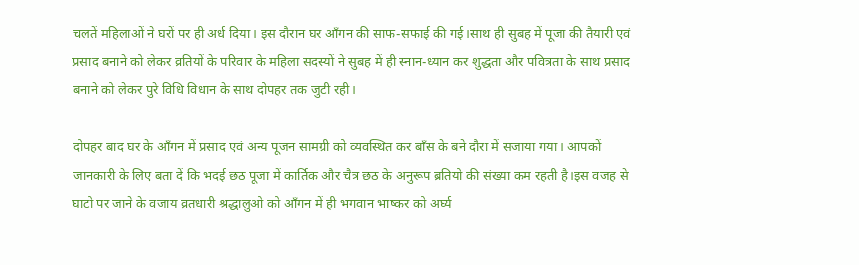चलतें महिलाओं ने घरों पर ही अर्ध दिया। इस दौरान घर आँगन की साफ-सफाई की गई।साथ ही सुबह में पूजा की तैयारी एवं प्रसाद बनाने को लेकर व्रतियों के परिवार के महिला सदस्यों ने सुबह में ही स्नान-ध्यान कर शुद्धता और पवित्रता के साथ प्रसाद बनाने को लेकर पुरे विधि विधान के साथ दोपहर तक जुटी रही।

दोपहर बाद घर के आँगन में प्रसाद एवं अन्य पूजन सामग्री को व्यवस्थित कर बाँस के बने दौरा में सजाया गया। आपकों जानकारी के लिए बता दें कि भदई छठ पूजा में कार्तिक और चैत्र छठ के अनुरूप ब्रतियो की संख्या कम रहती है।इस वजह से घाटो पर जाने के वजाय व्रतधारी श्रद्धालुओ को आँगन में ही भगवान भाष्कर को अर्घ्य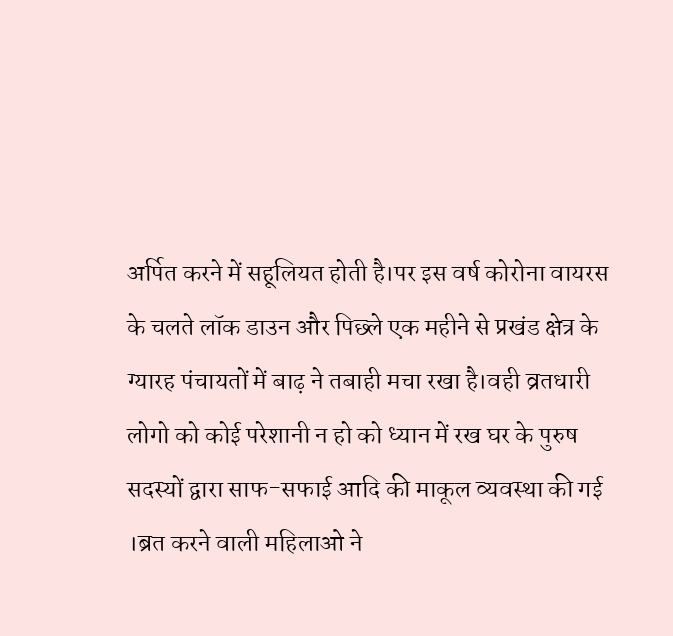अर्पित करने में सहूलियत होती है।पर इस वर्ष कोरोना वायरस के चलते लॉक डाउन और पिछ्ले एक महीने से प्रखंड क्षेत्र के ग्यारह पंचायतों में बाढ़ ने तबाही मचा रखा है।वही व्रतधारी लोगो को कोई परेशानी न हो को ध्यान में रख घर के पुरुष सदस्यों द्वारा साफ-सफाई आदि की माकूल व्यवस्था की गई ।ब्रत करने वाली महिलाओ ने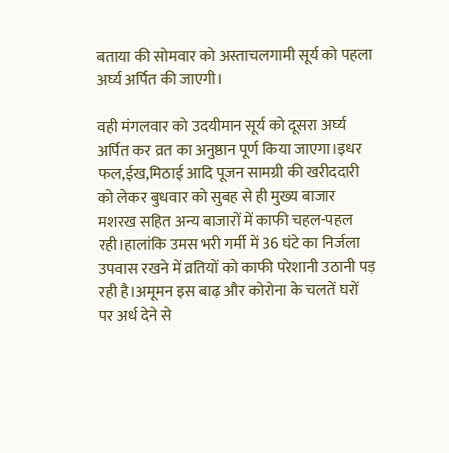बताया की सोमवार को अस्ताचलगामी सूर्य को पहला अर्घ्य अर्पित की जाएगी।

वही मंगलवार को उदयीमान सूर्य को दूसरा अर्घ्य अर्पित कर व्रत का अनुष्ठान पूर्ण किया जाएगा।इधर फल,ईख,मिठाई आदि पूजन सामग्री की खरीददारी को लेकर बुधवार को सुबह से ही मुख्य बाजार मशरख सहित अन्य बाजारों में काफी चहल-पहल रही।हालांकि उमस भरी गर्मी में 36 घंटे का निर्जला उपवास रखने में व्रतियों को काफी परेशानी उठानी पड़ रही है।अमूमन इस बाढ़ और कोरोना के चलतें घरों पर अर्ध देने से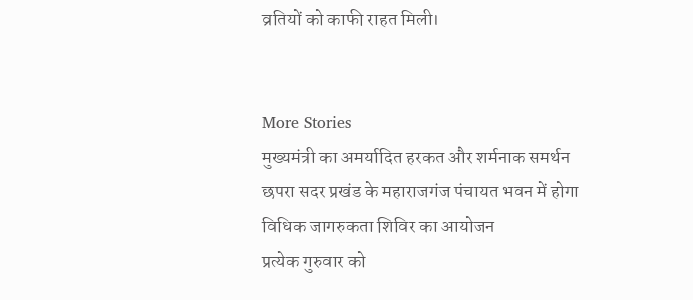व्रतियों को काफी राहत मिली।


More Stories
मुख्यमंत्री का अमर्यादित हरकत और शर्मनाक समर्थन
छपरा सदर प्रखंड के महाराजगंज पंचायत भवन में होगा विधिक जागरुकता शिविर का आयोजन
प्रत्येक गुरुवार को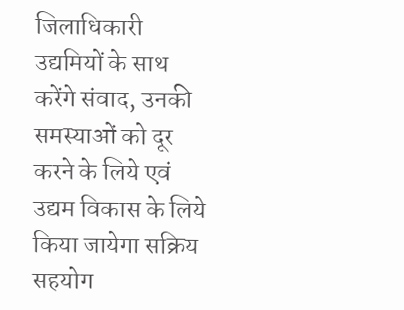जिलाधिकारी उद्यमियों के साथ करेंगे संवाद, उनकी समस्याओं को दूर करने के लिये एवं उद्यम विकास के लिये किया जायेगा सक्रिय सहयोग